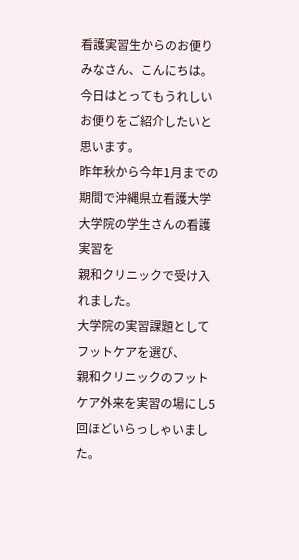看護実習生からのお便り
みなさん、こんにちは。
今日はとってもうれしいお便りをご紹介したいと思います。
昨年秋から今年1月までの期間で沖縄県立看護大学大学院の学生さんの看護実習を
親和クリニックで受け入れました。
大学院の実習課題としてフットケアを選び、
親和クリニックのフットケア外来を実習の場にし5回ほどいらっしゃいました。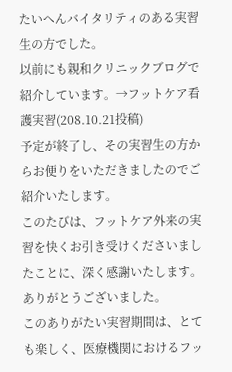たいへんバイタリティのある実習生の方でした。
以前にも親和クリニックブログで紹介しています。→フットケア看護実習(208.10.21投稿)
予定が終了し、その実習生の方からお便りをいただきましたのでご紹介いたします。
このたびは、フットケア外来の実習を快くお引き受けくださいましたことに、深く感謝いたします。ありがとうございました。
このありがたい実習期間は、とても楽しく、医療機関におけるフッ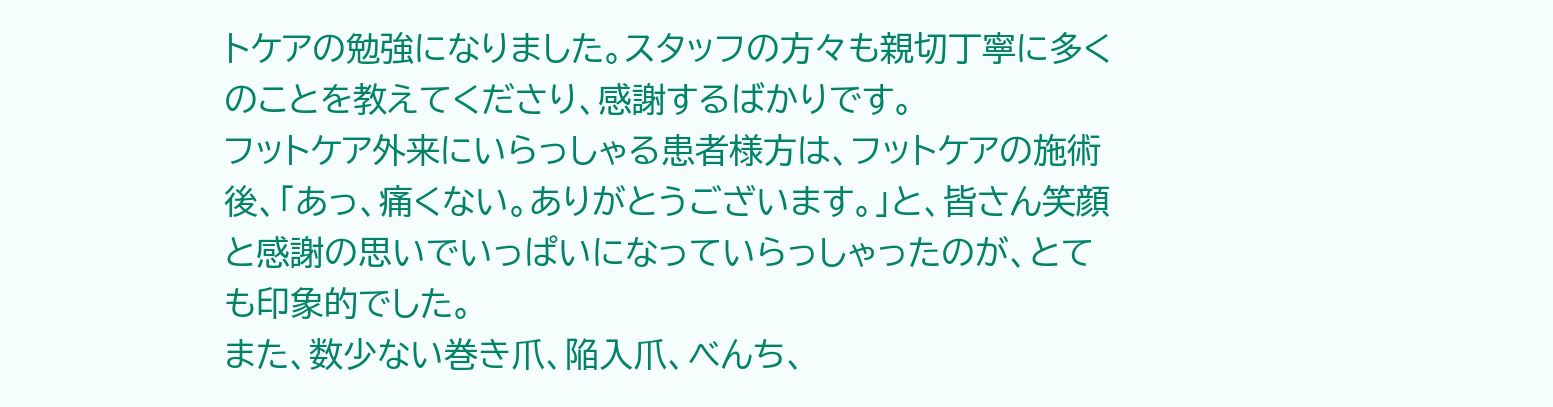トケアの勉強になりました。スタッフの方々も親切丁寧に多くのことを教えてくださり、感謝するばかりです。
フットケア外来にいらっしゃる患者様方は、フットケアの施術後、「あっ、痛くない。ありがとうございます。」と、皆さん笑顔と感謝の思いでいっぱいになっていらっしゃったのが、とても印象的でした。
また、数少ない巻き爪、陥入爪、べんち、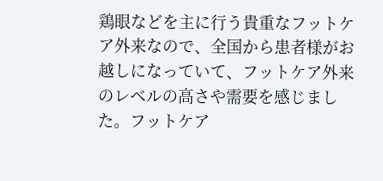鶏眼などを主に行う貴重なフットケア外来なので、全国から患者様がお越しになっていて、フットケア外来のレベルの高さや需要を感じました。フットケア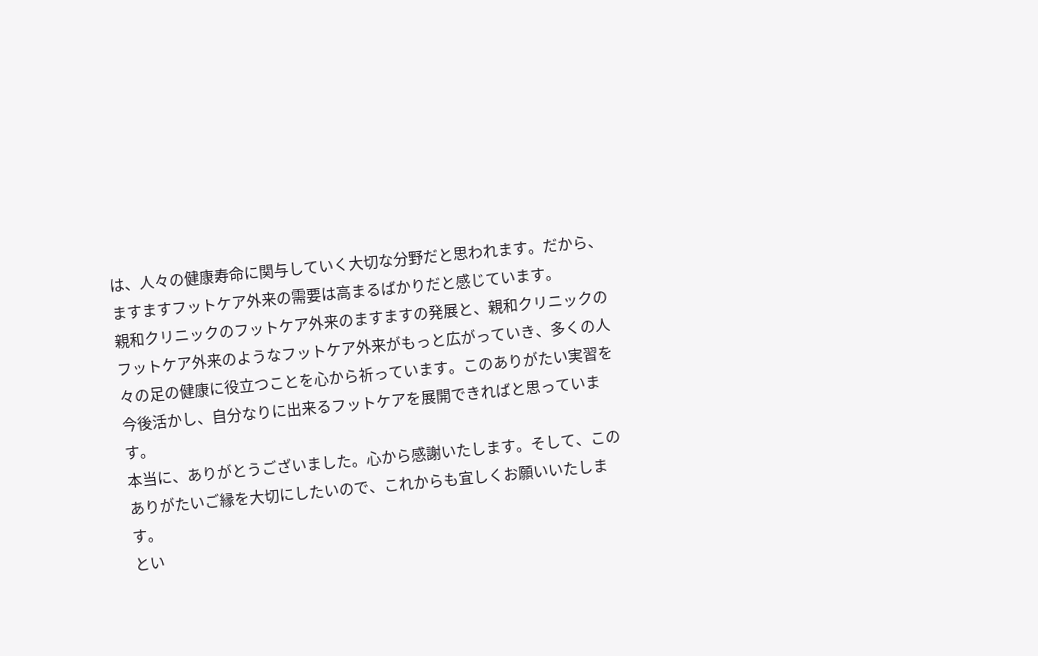は、人々の健康寿命に関与していく大切な分野だと思われます。だから、ますますフットケア外来の需要は高まるばかりだと感じています。
親和クリニックのフットケア外来のますますの発展と、親和クリニックのフットケア外来のようなフットケア外来がもっと広がっていき、多くの人々の足の健康に役立つことを心から祈っています。このありがたい実習を今後活かし、自分なりに出来るフットケアを展開できればと思っています。
本当に、ありがとうございました。心から感謝いたします。そして、このありがたいご縁を大切にしたいので、これからも宜しくお願いいたします。
とい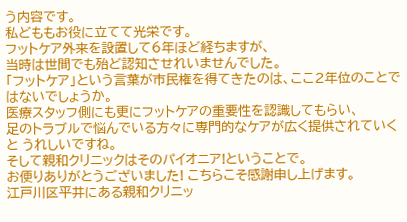う内容です。
私どももお役に立てて光栄です。
フットケア外来を設置して6年ほど経ちますが、
当時は世間でも殆ど認知させれいませんでした。
「フットケア」という言葉が市民権を得てきたのは、ここ2年位のことではないでしょうか。
医療スタッフ側にも更にフットケアの重要性を認識してもらい、
足のトラブルで悩んでいる方々に専門的なケアが広く提供されていくと うれしいですね。
そして親和クリニックはそのパイオニア!ということで。
お便りありがとうございました! こちらこそ感謝申し上げます。
江戸川区平井にある親和クリニッ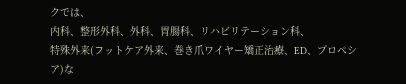クでは、
内科、整形外科、外科、胃腸科、リハビリテーション科、
特殊外来(フットケア外来、巻き爪ワイヤー矯正治療、ED、プロペシア)な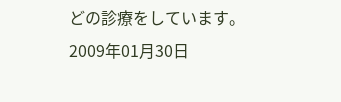どの診療をしています。
2009年01月30日